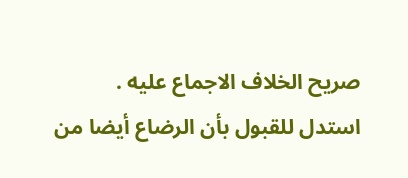صريح الخلاف الاجماع عليه .
استدل للقبول بأن الرضاع أيضا من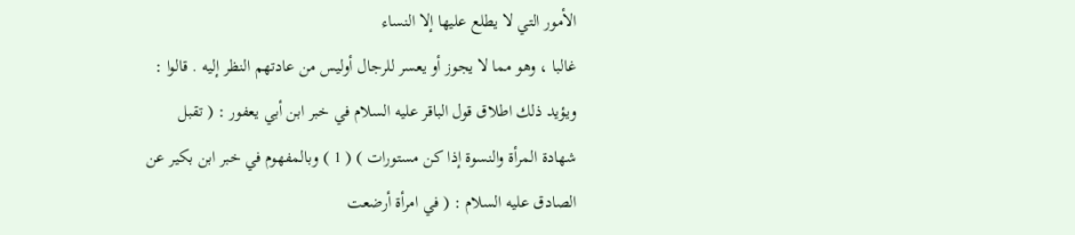الأمور التي لا يطلع عليها إلا النساء
غالبا ، وهو مما لا يجوز أو يعسر للرجال أوليس من عادتهم النظر إليه . قالوا :
ويؤيد ذلك اطلاق قول الباقر عليه السلام في خبر ابن أبي يعفور : ( تقبل
شهادة المرأة والنسوة إذا كن مستورات ) ( 1 ) وبالمفهوم في خبر ابن بكير عن
الصادق عليه السلام : ( في امرأة أرضعت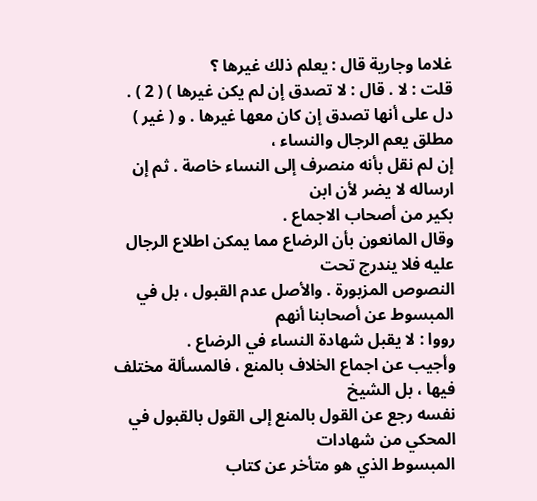غلاما وجارية قال : يعلم ذلك غيرها ؟
قلت : لا . قال : لا تصدق إن لم يكن غيرها ) ( 2 ) .
دل على أنها تصدق إن كان معها غيرها . و ( غير ) مطلق يعم الرجال والنساء ،
إن لم نقل بأنه منصرف إلى النساء خاصة . ثم إن ارساله لا يضر لأن ابن
بكير من أصحاب الاجماع .
وقال المانعون بأن الرضاع مما يمكن اطلاع الرجال عليه فلا يندرج تحت
النصوص المزبورة . والأصل عدم القبول ، بل في المبسوط عن أصحابنا أنهم
رووا : لا يقبل شهادة النساء في الرضاع .
وأجيب عن اجماع الخلاف بالمنع ، فالمسألة مختلف فيها ، بل الشيخ
نفسه رجع عن القول بالمنع إلى القول بالقبول في المحكي من شهادات
المبسوط الذي هو متأخر عن كتاب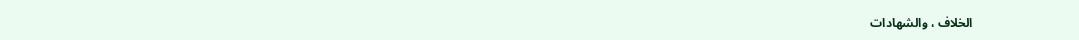الخلاف ، والشهادات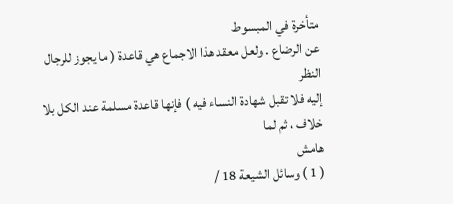متأخرة في المبسوط
عن الرضاع . ولعل معقد هذا الاجماع هي قاعدة ( ما يجوز للرجال النظر
إليه فلا تقبل شهادة النساء فيه ) فإنها قاعدة مسلمة عند الكل بلا خلاف ، ثم لما
هامش
( 1 ) وسائل الشيعة 18 /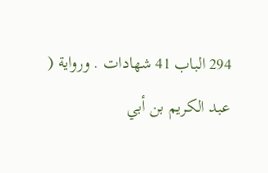294 الباب 41 شهادات . ورواية ( عبد الكريم بن أبي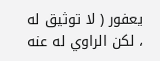يعفور ( لا توثيق له ، لكن الراوي له عنه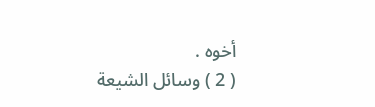أخوه .
( 2 ) وسائل الشيعة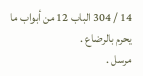14 / 304 الباب 12 من أبواب ما يحرم بالرضاع .
مرسل .